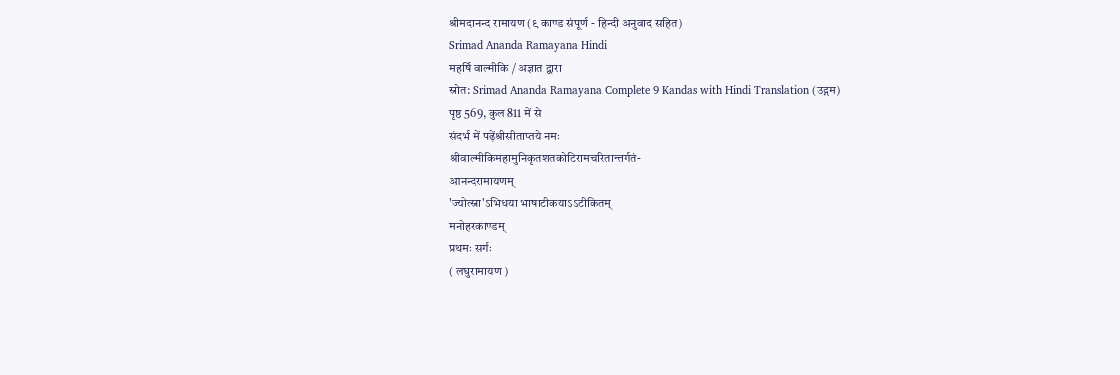श्रीमदानन्द रामायण (९ काण्ड संपूर्ण - हिन्दी अनुवाद सहित)
Srimad Ananda Ramayana Hindi
महर्षि वाल्मीकि / अज्ञात द्वारा
स्रोत: Srimad Ananda Ramayana Complete 9 Kandas with Hindi Translation (उद्गम)
पृष्ठ 569, कुल 811 में से
संदर्भ में पढ़ेंश्रीसीताप्तये नमः
श्रीवाल्मीकिमहामुनिकृतशतकोटिरामचरितान्तर्गतं-
आनन्दरामायणम्
'ज्योत्स्ना'ऽभिधया भाषाटीकयाऽऽटीकितम्
मनोहरकाण्डम्
प्रथमः सर्गः
( लघुरामायण )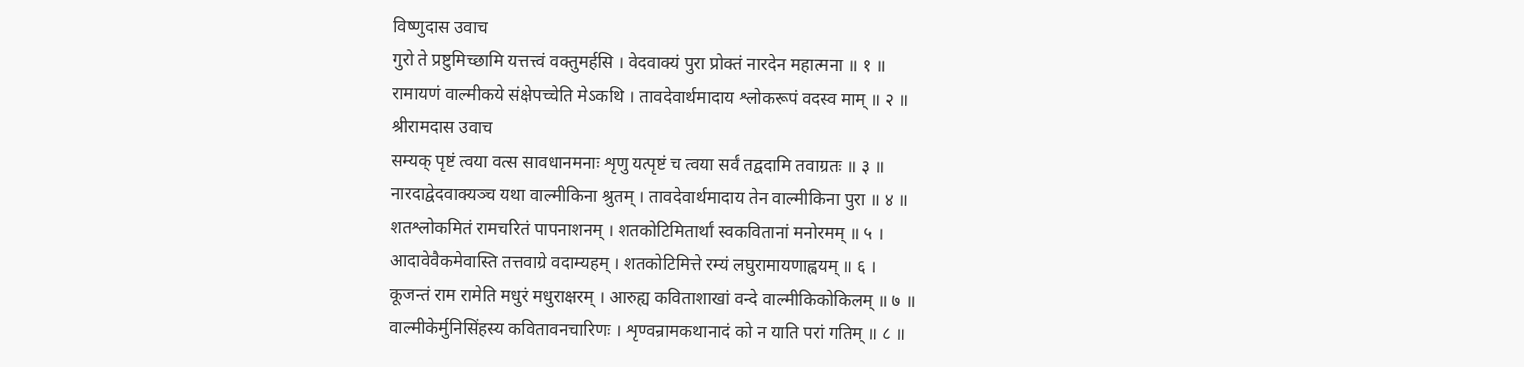विष्णुदास उवाच
गुरो ते प्रष्टुमिच्छामि यत्तत्त्वं वक्तुमर्हसि । वेदवाक्यं पुरा प्रोक्तं नारदेन महात्मना ॥ १ ॥
रामायणं वाल्मीकये संक्षेपच्चेति मेऽकथि । तावदेवार्थमादाय श्लोकरूपं वदस्व माम् ॥ २ ॥
श्रीरामदास उवाच
सम्यक् पृष्टं त्वया वत्स सावधानमनाः शृणु यत्पृष्टं च त्वया सर्वं तद्वदामि तवाग्रतः ॥ ३ ॥
नारदाद्वेदवाक्यञ्च यथा वाल्मीकिना श्रुतम् । तावदेवार्थमादाय तेन वाल्मीकिना पुरा ॥ ४ ॥
शतश्लोकमितं रामचरितं पापनाशनम् । शतकोटिमितार्थां स्वकवितानां मनोरमम् ॥ ५ ।
आदावेवैकमेवास्ति तत्तवाग्रे वदाम्यहम् । शतकोटिमित्ते रम्यं लघुरामायणाह्वयम् ॥ ६ ।
कूजन्तं राम रामेति मधुरं मधुराक्षरम् । आरुह्य कविताशाखां वन्दे वाल्मीकिकोकिलम् ॥ ७ ॥
वाल्मीकेर्मुनिसिंहस्य कवितावनचारिणः । शृण्वन्रामकथानादं को न याति परां गतिम् ॥ ८ ॥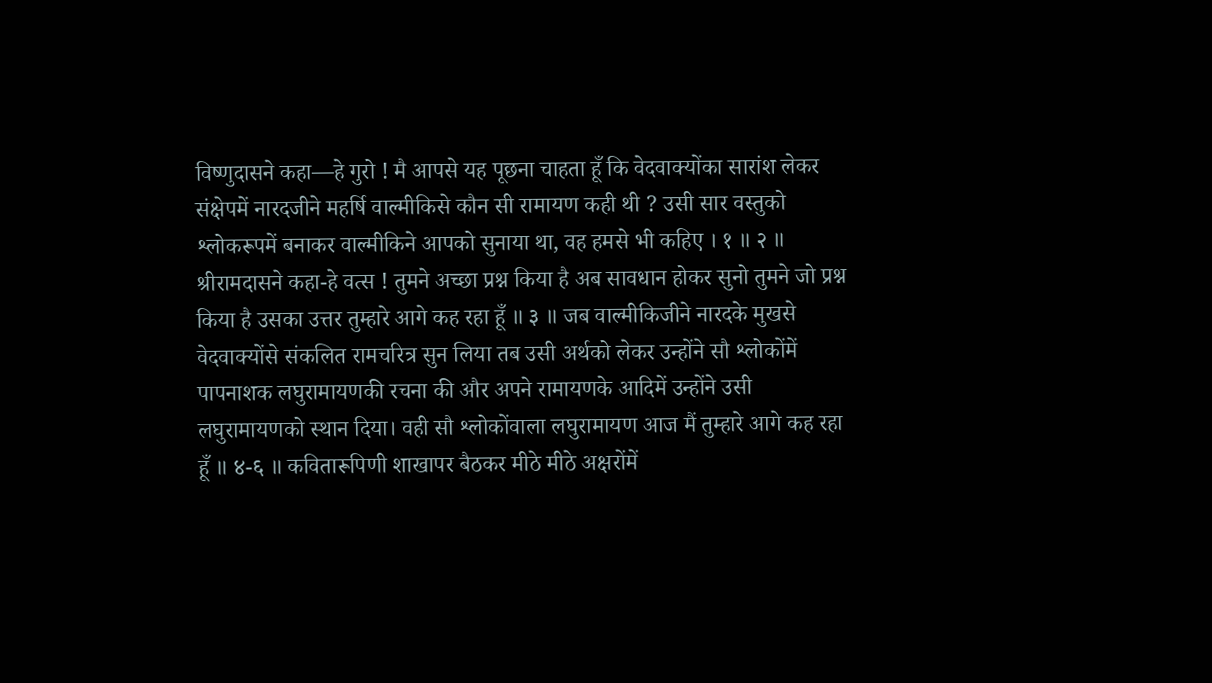विष्णुदासने कहा—हे गुरो ! मै आपसे यह पूछना चाहता हूँ कि वेदवाक्योंका सारांश लेकर संक्षेपमें नारदजीने महर्षि वाल्मीकिसे कौन सी रामायण कही थी ? उसी सार वस्तुको श्लोकरूपमें बनाकर वाल्मीकिने आपको सुनाया था, वह हमसे भी कहिए । १ ॥ २ ॥ श्रीरामदासने कहा-हे वत्स ! तुमने अच्छा प्रश्न किया है अब सावधान होकर सुनो तुमने जो प्रश्न किया है उसका उत्तर तुम्हारे आगे कह रहा हूँ ॥ ३ ॥ जब वाल्मीकिजीने नारदके मुखसे वेदवाक्योंसे संकलित रामचरित्र सुन लिया तब उसी अर्थको लेकर उन्होंने सौ श्लोकोंमें पापनाशक लघुरामायणकी रचना की और अपने रामायणके आदिमें उन्होंने उसी लघुरामायणको स्थान दिया। वही सौ श्लोकोंवाला लघुरामायण आज मैं तुम्हारे आगे कह रहा हूँ ॥ ४-६ ॥ कवितारूपिणी शाखापर बैठकर मीठे मीठे अक्षरोंमें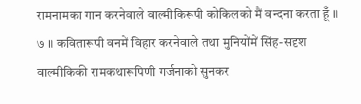रामनामका गान करनेवाले वाल्मीकिरूपी कोकिलको मैं वन्दना करता हूँ ॥ ७ ॥ कवितारूपी वनमें विहार करनेवाले तथा मुनियोंमें सिंह-सदृश वाल्मीकिकी रामकथारूपिणी गर्जनाको सुनकर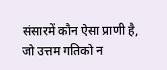संसारमें कौन ऐसा प्राणी है, जो उत्तम गतिको न